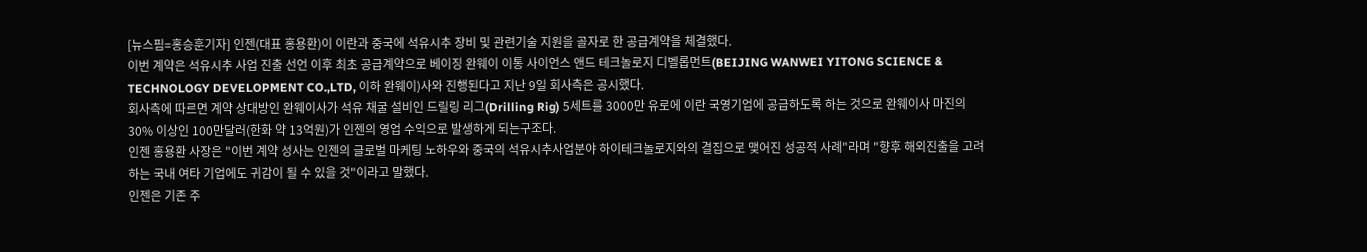[뉴스핌=홍승훈기자] 인젠(대표 홍용환)이 이란과 중국에 석유시추 장비 및 관련기술 지원을 골자로 한 공급계약을 체결했다.
이번 계약은 석유시추 사업 진출 선언 이후 최초 공급계약으로 베이징 완웨이 이통 사이언스 앤드 테크놀로지 디벨롭먼트(BEIJING WANWEI YITONG SCIENCE & TECHNOLOGY DEVELOPMENT CO.,LTD, 이하 완웨이)사와 진행된다고 지난 9일 회사측은 공시했다.
회사측에 따르면 계약 상대방인 완웨이사가 석유 채굴 설비인 드릴링 리그(Drilling Rig) 5세트를 3000만 유로에 이란 국영기업에 공급하도록 하는 것으로 완웨이사 마진의 30% 이상인 100만달러(한화 약 13억원)가 인젠의 영업 수익으로 발생하게 되는구조다.
인젠 홍용환 사장은 "이번 계약 성사는 인젠의 글로벌 마케팅 노하우와 중국의 석유시추사업분야 하이테크놀로지와의 결집으로 맺어진 성공적 사례"라며 "향후 해외진출을 고려하는 국내 여타 기업에도 귀감이 될 수 있을 것"이라고 말했다.
인젠은 기존 주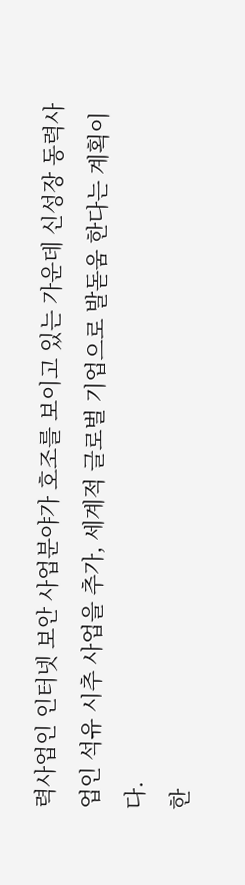력사업인 인터넷 보안 사업분야가 호조를 보이고 있는 가운데 신성장 동력사업인 석유 시추 사업을 추가, 세계적 글로벌 기업으로 발돋움 한다는 계획이다.
한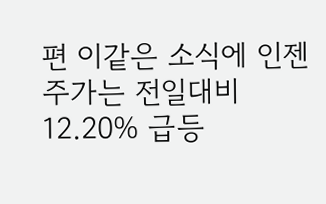편 이같은 소식에 인젠 주가는 전일대비 12.20% 급등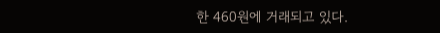한 460원에 거래되고 있다.